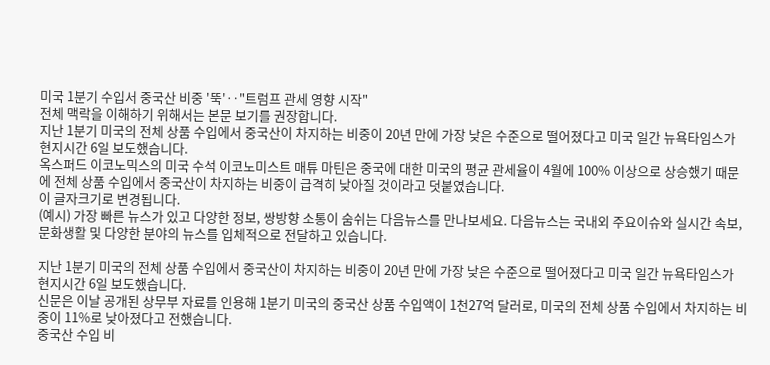미국 1분기 수입서 중국산 비중 '뚝'‥"트럼프 관세 영향 시작"
전체 맥락을 이해하기 위해서는 본문 보기를 권장합니다.
지난 1분기 미국의 전체 상품 수입에서 중국산이 차지하는 비중이 20년 만에 가장 낮은 수준으로 떨어졌다고 미국 일간 뉴욕타임스가 현지시간 6일 보도했습니다.
옥스퍼드 이코노믹스의 미국 수석 이코노미스트 매튜 마틴은 중국에 대한 미국의 평균 관세율이 4월에 100% 이상으로 상승했기 때문에 전체 상품 수입에서 중국산이 차지하는 비중이 급격히 낮아질 것이라고 덧붙였습니다.
이 글자크기로 변경됩니다.
(예시) 가장 빠른 뉴스가 있고 다양한 정보, 쌍방향 소통이 숨쉬는 다음뉴스를 만나보세요. 다음뉴스는 국내외 주요이슈와 실시간 속보, 문화생활 및 다양한 분야의 뉴스를 입체적으로 전달하고 있습니다.

지난 1분기 미국의 전체 상품 수입에서 중국산이 차지하는 비중이 20년 만에 가장 낮은 수준으로 떨어졌다고 미국 일간 뉴욕타임스가 현지시간 6일 보도했습니다.
신문은 이날 공개된 상무부 자료를 인용해 1분기 미국의 중국산 상품 수입액이 1천27억 달러로, 미국의 전체 상품 수입에서 차지하는 비중이 11%로 낮아졌다고 전했습니다.
중국산 수입 비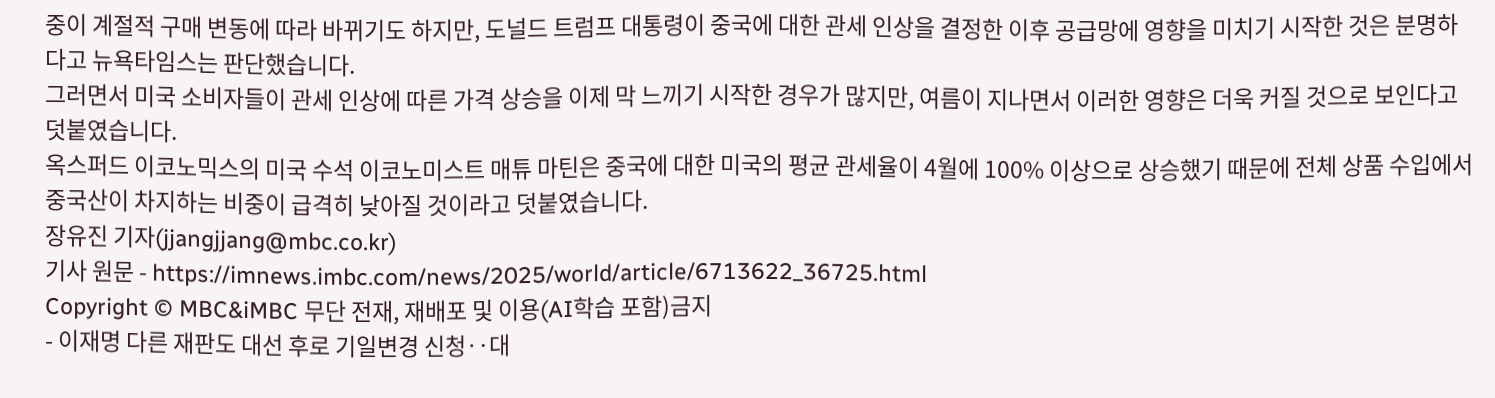중이 계절적 구매 변동에 따라 바뀌기도 하지만, 도널드 트럼프 대통령이 중국에 대한 관세 인상을 결정한 이후 공급망에 영향을 미치기 시작한 것은 분명하다고 뉴욕타임스는 판단했습니다.
그러면서 미국 소비자들이 관세 인상에 따른 가격 상승을 이제 막 느끼기 시작한 경우가 많지만, 여름이 지나면서 이러한 영향은 더욱 커질 것으로 보인다고 덧붙였습니다.
옥스퍼드 이코노믹스의 미국 수석 이코노미스트 매튜 마틴은 중국에 대한 미국의 평균 관세율이 4월에 100% 이상으로 상승했기 때문에 전체 상품 수입에서 중국산이 차지하는 비중이 급격히 낮아질 것이라고 덧붙였습니다.
장유진 기자(jjangjjang@mbc.co.kr)
기사 원문 - https://imnews.imbc.com/news/2025/world/article/6713622_36725.html
Copyright © MBC&iMBC 무단 전재, 재배포 및 이용(AI학습 포함)금지
- 이재명 다른 재판도 대선 후로 기일변경 신청‥대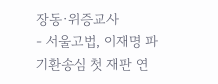장동·위증교사
- 서울고법, 이재명 파기환송심 첫 재판 연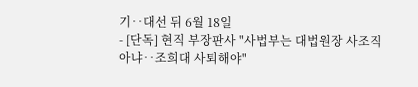기‥대선 뒤 6월 18일
- [단독] 현직 부장판사 "사법부는 대법원장 사조직 아냐‥조희대 사퇴해야"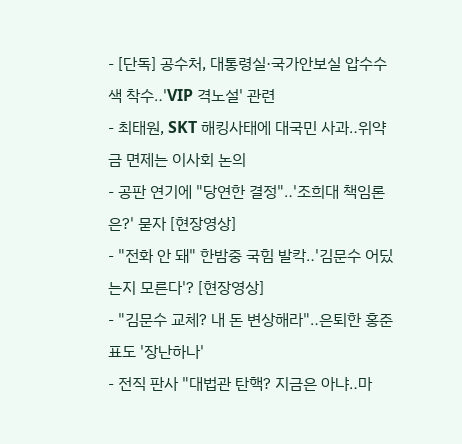- [단독] 공수처, 대통령실·국가안보실 압수수색 착수‥'VIP 격노설' 관련
- 최태원, SKT 해킹사태에 대국민 사과‥위약금 면제는 이사회 논의
- 공판 연기에 "당연한 결정"‥'조희대 책임론은?' 묻자 [현장영상]
- "전화 안 돼" 한밤중 국힘 발칵‥'김문수 어딨는지 모른다'? [현장영상]
- "김문수 교체? 내 돈 변상해라"‥은퇴한 홍준표도 '장난하나'
- 전직 판사 "대법관 탄핵? 지금은 아냐‥마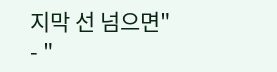지막 선 넘으면"
- "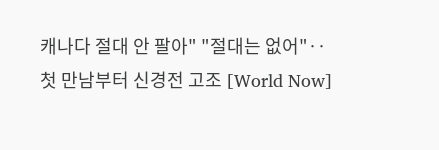캐나다 절대 안 팔아" "절대는 없어"‥첫 만남부터 신경전 고조 [World Now]